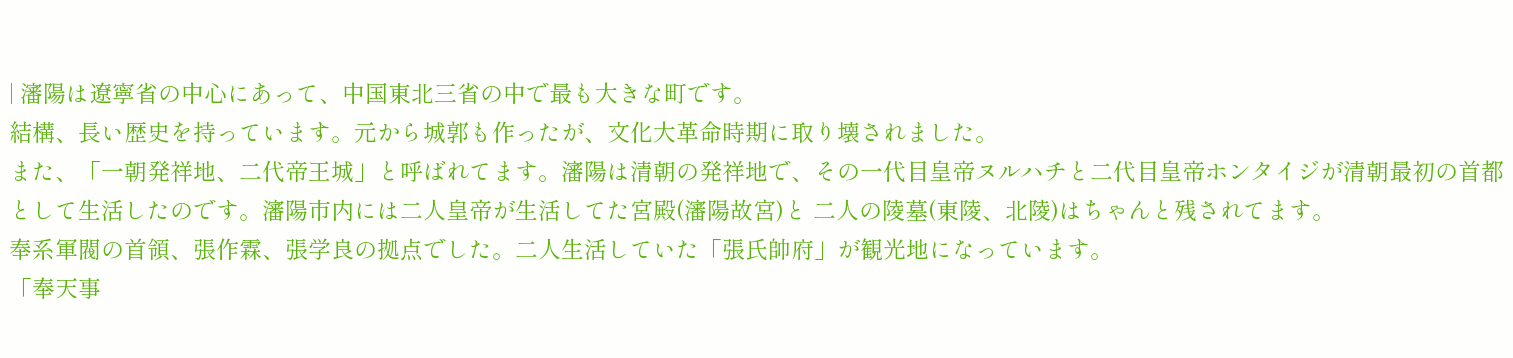| 瀋陽は遼寧省の中心にあって、中国東北三省の中で最も大きな町です。
結構、長い歴史を持っています。元から城郭も作ったが、文化大革命時期に取り壊されました。
また、「一朝発祥地、二代帝王城」と呼ばれてます。瀋陽は清朝の発祥地で、その一代目皇帝ヌルハチと二代目皇帝ホンタイジが清朝最初の首都として生活したのです。瀋陽市内には二人皇帝が生活してた宮殿(瀋陽故宮)と 二人の陵墓(東陵、北陵)はちゃんと残されてます。
奉系軍閥の首領、張作霖、張学良の拠点でした。二人生活していた「張氏帥府」が観光地になっています。
「奉天事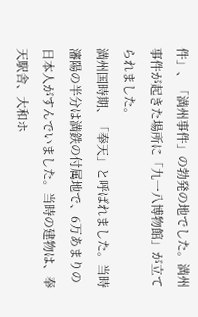件」、「満州事件」の勃発の地でした。満州事件が起きた場所に「九一八博物館」が立てられました。
満州国時期、「奉天」と呼ばれました。当時瀋陽の半分は満鉄の付属地で、6万あまりの日本人がすんでいました。当時の建物は、奉天駅舎、大和ホ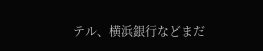テル、横浜銀行などまだ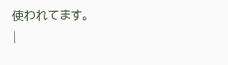使われてます。
|